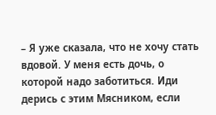– Я уже сказала, что не хочу стать вдовой. У меня есть дочь, о которой надо заботиться. Иди дерись с этим Мясником, если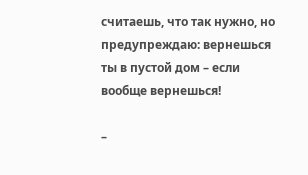считаешь, что так нужно, но предупреждаю: вернешься ты в пустой дом – если вообще вернешься!

–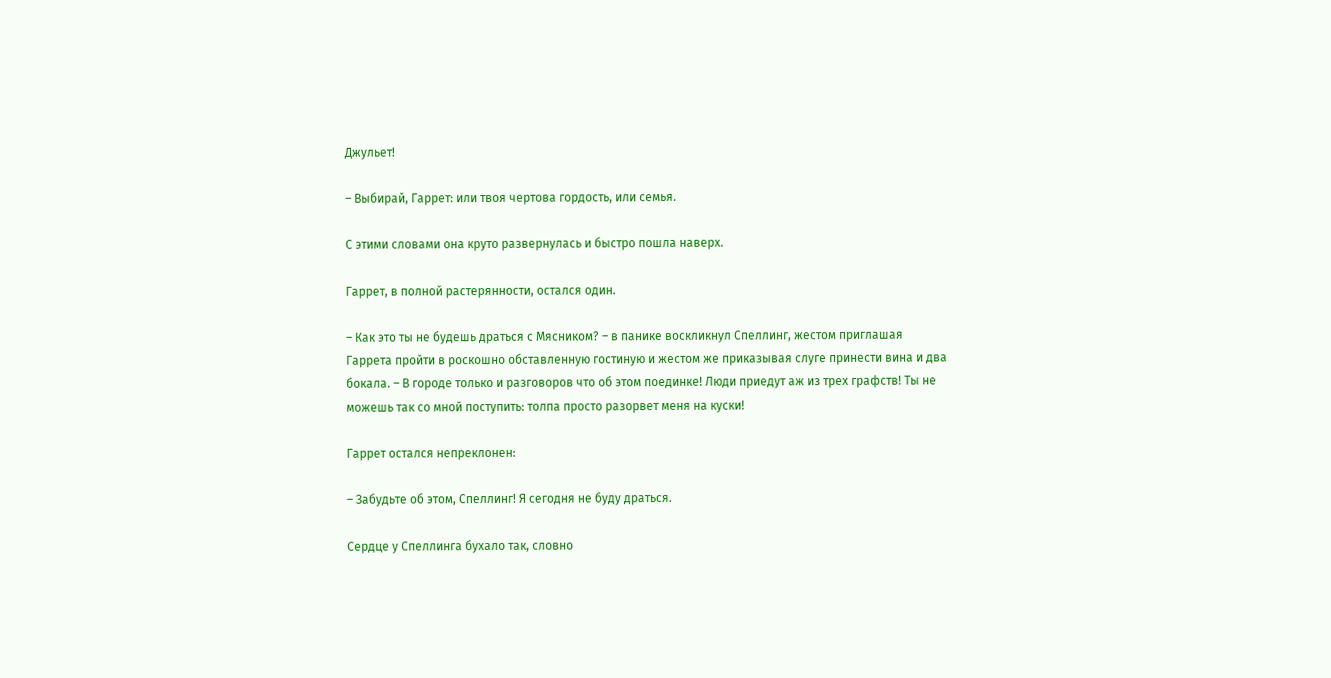Джульет!

– Выбирай, Гаррет: или твоя чертова гордость, или семья.

С этими словами она круто развернулась и быстро пошла наверх.

Гаррет, в полной растерянности, остался один.

– Как это ты не будешь драться с Мясником? – в панике воскликнул Спеллинг, жестом приглашая Гаррета пройти в роскошно обставленную гостиную и жестом же приказывая слуге принести вина и два бокала. – В городе только и разговоров что об этом поединке! Люди приедут аж из трех графств! Ты не можешь так со мной поступить: толпа просто разорвет меня на куски!

Гаррет остался непреклонен:

– Забудьте об этом, Спеллинг! Я сегодня не буду драться.

Сердце у Спеллинга бухало так, словно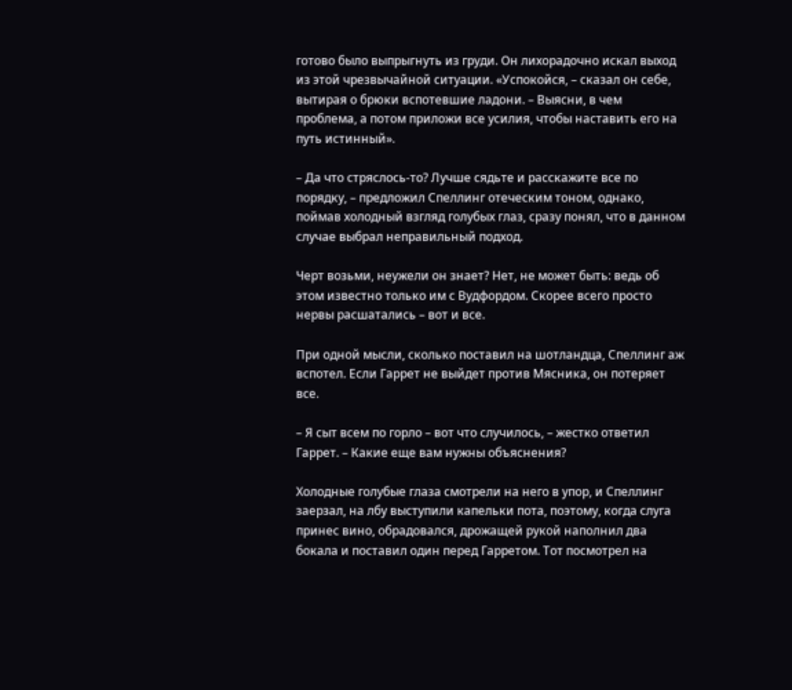готово было выпрыгнуть из груди. Он лихорадочно искал выход из этой чрезвычайной ситуации. «Успокойся, – сказал он себе, вытирая о брюки вспотевшие ладони. – Выясни, в чем проблема, а потом приложи все усилия, чтобы наставить его на путь истинный».

– Да что стряслось-то? Лучше сядьте и расскажите все по порядку, – предложил Спеллинг отеческим тоном, однако, поймав холодный взгляд голубых глаз, сразу понял, что в данном случае выбрал неправильный подход.

Черт возьми, неужели он знает? Нет, не может быть: ведь об этом известно только им с Вудфордом. Скорее всего просто нервы расшатались – вот и все.

При одной мысли, сколько поставил на шотландца, Спеллинг аж вспотел. Если Гаррет не выйдет против Мясника, он потеряет все.

– Я сыт всем по горло – вот что случилось, – жестко ответил Гаррет. – Какие еще вам нужны объяснения?

Холодные голубые глаза смотрели на него в упор, и Спеллинг заерзал, на лбу выступили капельки пота, поэтому, когда слуга принес вино, обрадовался, дрожащей рукой наполнил два бокала и поставил один перед Гарретом. Тот посмотрел на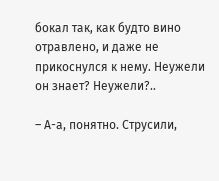бокал так, как будто вино отравлено, и даже не прикоснулся к нему. Неужели он знает? Неужели?..

– А-а, понятно. Струсили,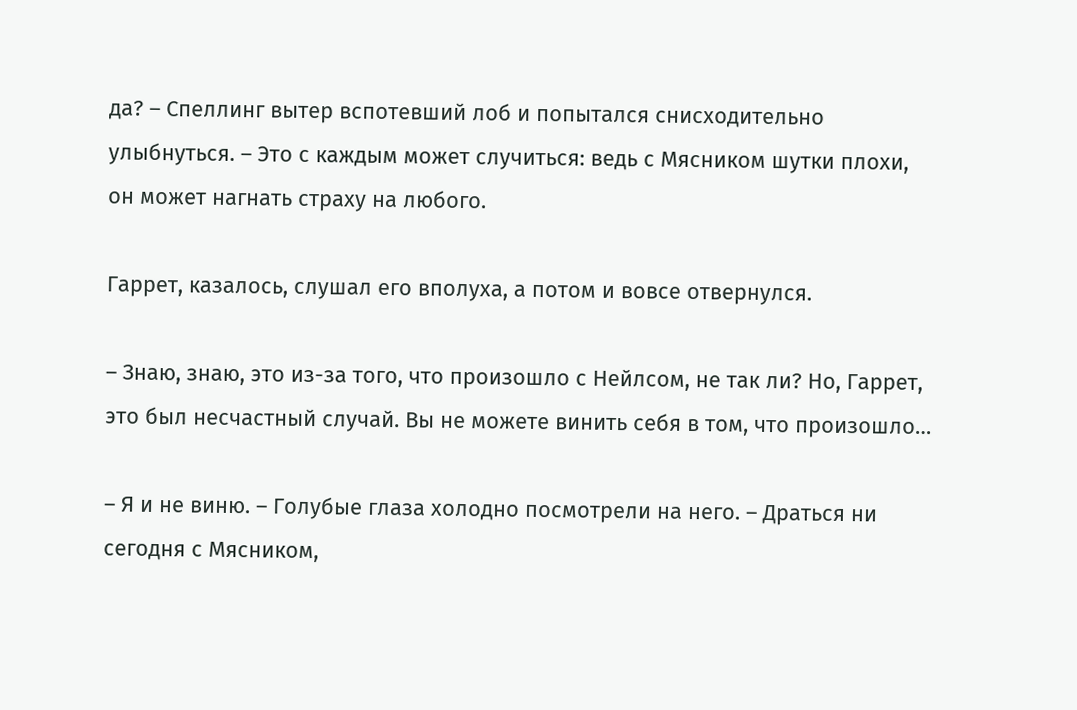да? – Спеллинг вытер вспотевший лоб и попытался снисходительно улыбнуться. – Это с каждым может случиться: ведь с Мясником шутки плохи, он может нагнать страху на любого.

Гаррет, казалось, слушал его вполуха, а потом и вовсе отвернулся.

– Знаю, знаю, это из-за того, что произошло с Нейлсом, не так ли? Но, Гаррет, это был несчастный случай. Вы не можете винить себя в том, что произошло…

– Я и не виню. – Голубые глаза холодно посмотрели на него. – Драться ни сегодня с Мясником,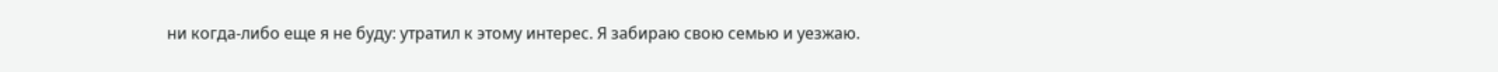ни когда-либо еще я не буду: утратил к этому интерес. Я забираю свою семью и уезжаю.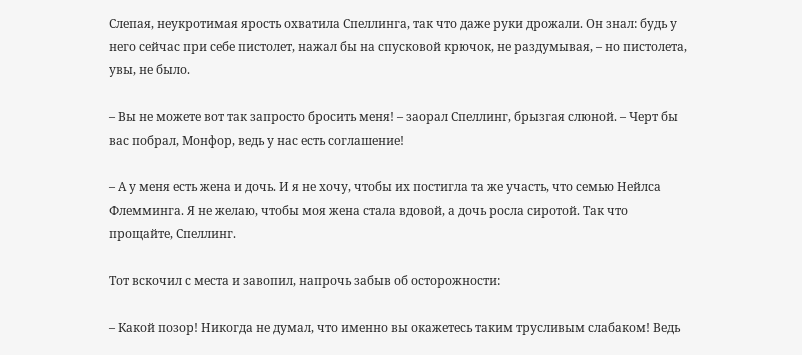Слепая, неукротимая ярость охватила Спеллинга, так что даже руки дрожали. Он знал: будь у него сейчас при себе пистолет, нажал бы на спусковой крючок, не раздумывая, – но пистолета, увы, не было.

– Вы не можете вот так запросто бросить меня! – заорал Спеллинг, брызгая слюной. – Черт бы вас побрал, Монфор, ведь у нас есть соглашение!

– А у меня есть жена и дочь. И я не хочу, чтобы их постигла та же участь, что семью Нейлса Флемминга. Я не желаю, чтобы моя жена стала вдовой, а дочь росла сиротой. Так что прощайте, Спеллинг.

Тот вскочил с места и завопил, напрочь забыв об осторожности:

– Какой позор! Никогда не думал, что именно вы окажетесь таким трусливым слабаком! Ведь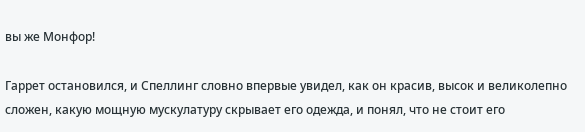вы же Монфор!

Гаррет остановился, и Спеллинг словно впервые увидел, как он красив, высок и великолепно сложен, какую мощную мускулатуру скрывает его одежда, и понял, что не стоит его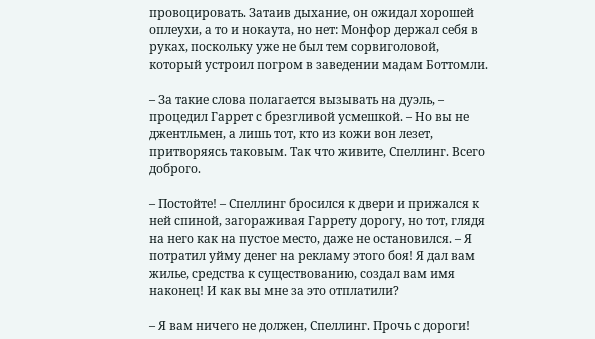провоцировать. Затаив дыхание, он ожидал хорошей оплеухи, а то и нокаута, но нет: Монфор держал себя в руках, поскольку уже не был тем сорвиголовой, который устроил погром в заведении мадам Боттомли.

– За такие слова полагается вызывать на дуэль, – процедил Гаррет с брезгливой усмешкой. – Но вы не джентльмен, а лишь тот, кто из кожи вон лезет, притворяясь таковым. Так что живите, Спеллинг. Всего доброго.

– Постойте! – Спеллинг бросился к двери и прижался к ней спиной, загораживая Гаррету дорогу, но тот, глядя на него как на пустое место, даже не остановился. – Я потратил уйму денег на рекламу этого боя! Я дал вам жилье, средства к существованию, создал вам имя наконец! И как вы мне за это отплатили?

– Я вам ничего не должен, Спеллинг. Прочь с дороги!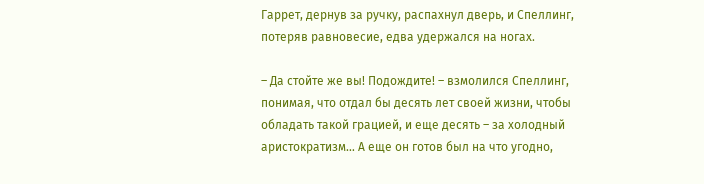Гаррет, дернув за ручку, распахнул дверь, и Спеллинг, потеряв равновесие, едва удержался на ногах.

– Да стойте же вы! Подождите! – взмолился Спеллинг, понимая, что отдал бы десять лет своей жизни, чтобы обладать такой грацией, и еще десять – за холодный аристократизм… А еще он готов был на что угодно,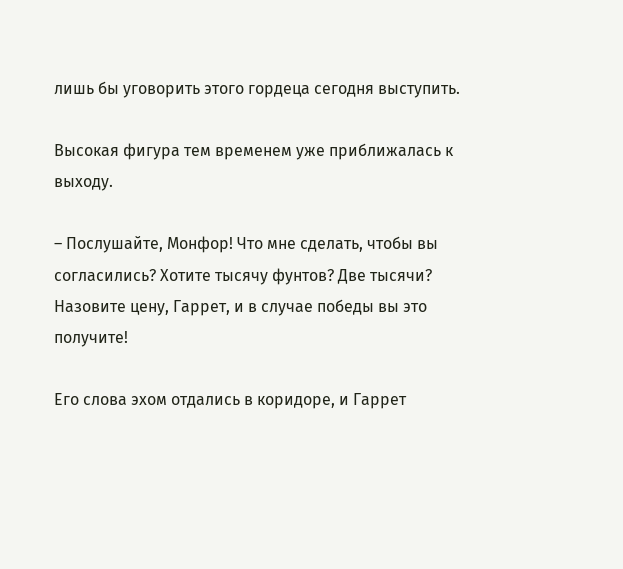лишь бы уговорить этого гордеца сегодня выступить.

Высокая фигура тем временем уже приближалась к выходу.

– Послушайте, Монфор! Что мне сделать, чтобы вы согласились? Хотите тысячу фунтов? Две тысячи? Назовите цену, Гаррет, и в случае победы вы это получите!

Его слова эхом отдались в коридоре, и Гаррет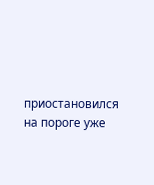приостановился на пороге уже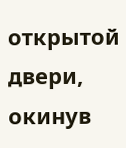открытой двери, окинув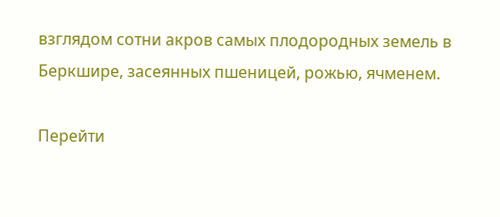взглядом сотни акров самых плодородных земель в Беркшире, засеянных пшеницей, рожью, ячменем.

Перейти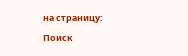на страницу:

Поиск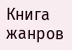Книга жанров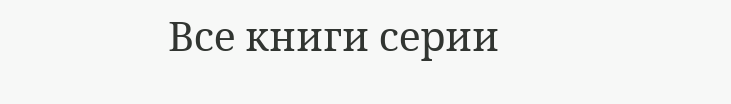Все книги серии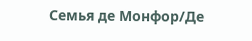Семья де Монфор/Де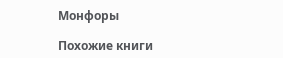Монфоры

Похожие книги